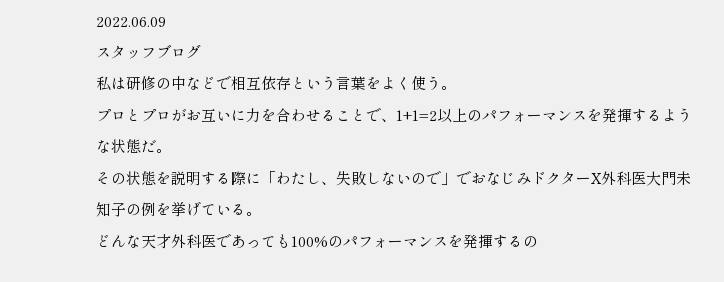2022.06.09
スタッフブログ
私は研修の中などで相互依存という言葉をよく使う。
プロとプロがお互いに力を合わせることで、1+1=2以上のパフォーマンスを発揮するような状態だ。
その状態を説明する際に「わたし、失敗しないので」でおなじみドクターX外科医大門未知子の例を挙げている。
どんな天才外科医であっても100%のパフォーマンスを発揮するの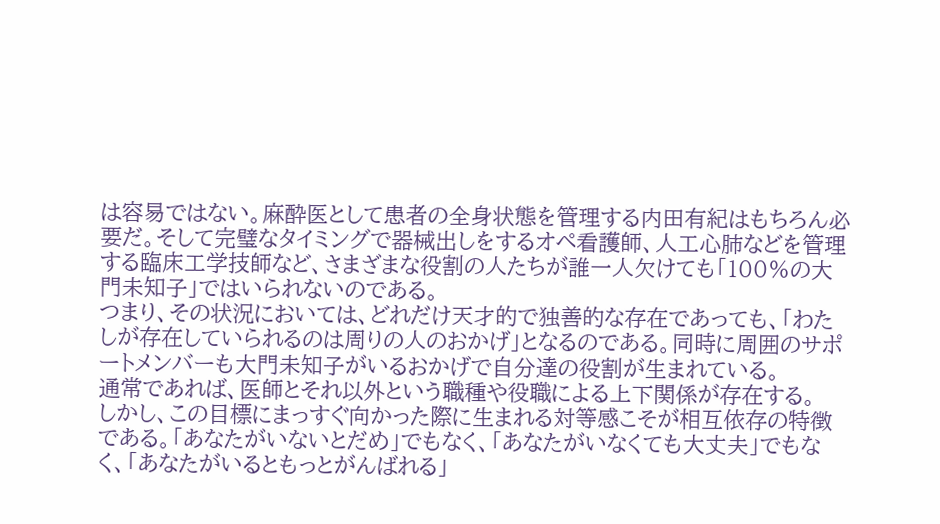は容易ではない。麻酔医として患者の全身状態を管理する内田有紀はもちろん必要だ。そして完璧なタイミングで器械出しをするオペ看護師、人工心肺などを管理する臨床工学技師など、さまざまな役割の人たちが誰一人欠けても「100%の大門未知子」ではいられないのである。
つまり、その状況においては、どれだけ天才的で独善的な存在であっても、「わたしが存在していられるのは周りの人のおかげ」となるのである。同時に周囲のサポートメンバーも大門未知子がいるおかげで自分達の役割が生まれている。
通常であれば、医師とそれ以外という職種や役職による上下関係が存在する。
しかし、この目標にまっすぐ向かった際に生まれる対等感こそが相互依存の特徴である。「あなたがいないとだめ」でもなく、「あなたがいなくても大丈夫」でもなく、「あなたがいるともっとがんばれる」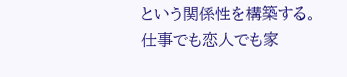という関係性を構築する。仕事でも恋人でも家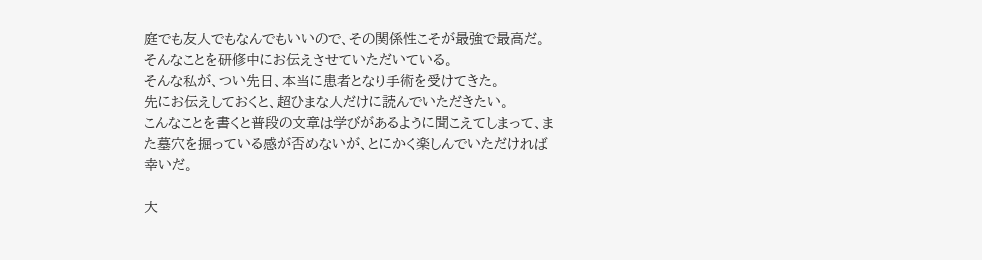庭でも友人でもなんでもいいので、その関係性こそが最強で最高だ。そんなことを研修中にお伝えさせていただいている。
そんな私が、つい先日、本当に患者となり手術を受けてきた。
先にお伝えしておくと、超ひまな人だけに読んでいただきたい。
こんなことを書くと普段の文章は学びがあるように聞こえてしまって、また墓穴を掘っている感が否めないが、とにかく楽しんでいただければ幸いだ。

大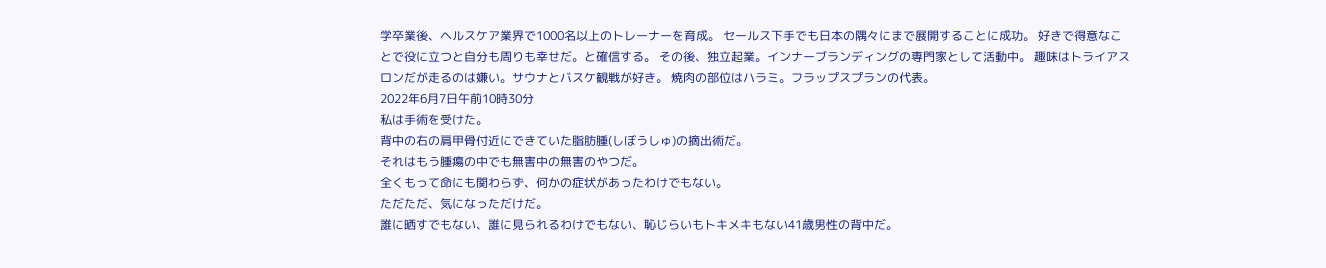学卒業後、ヘルスケア業界で1000名以上のトレーナーを育成。 セールス下手でも日本の隅々にまで展開することに成功。 好きで得意なことで役に立つと自分も周りも幸せだ。と確信する。 その後、独立起業。インナーブランディングの専門家として活動中。 趣味はトライアスロンだが走るのは嫌い。サウナとバスケ観戦が好き。 焼肉の部位はハラミ。フラップスプランの代表。
2022年6月7日午前10時30分
私は手術を受けた。
背中の右の肩甲骨付近にできていた脂肪腫(しぼうしゅ)の摘出術だ。
それはもう腫瘍の中でも無害中の無害のやつだ。
全くもって命にも関わらず、何かの症状があったわけでもない。
ただただ、気になっただけだ。
誰に晒すでもない、誰に見られるわけでもない、恥じらいもトキメキもない41歳男性の背中だ。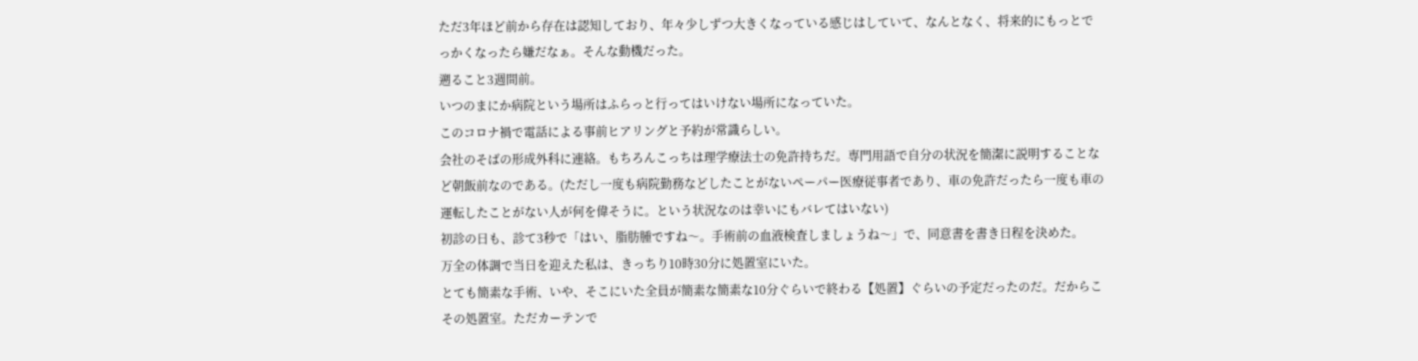ただ3年ほど前から存在は認知しており、年々少しずつ大きくなっている感じはしていて、なんとなく、将来的にもっとでっかくなったら嫌だなぁ。そんな動機だった。
遡ること3週間前。
いつのまにか病院という場所はふらっと行ってはいけない場所になっていた。
このコロナ禍で電話による事前ヒアリングと予約が常識らしい。
会社のそばの形成外科に連絡。もちろんこっちは理学療法士の免許持ちだ。専門用語で自分の状況を簡潔に説明することなど朝飯前なのである。(ただし一度も病院勤務などしたことがないペーパー医療従事者であり、車の免許だったら一度も車の運転したことがない人が何を偉そうに。という状況なのは幸いにもバレてはいない)
初診の日も、診て3秒で「はい、脂肪腫ですね〜。手術前の血液検査しましょうね〜」で、同意書を書き日程を決めた。
万全の体調で当日を迎えた私は、きっちり10時30分に処置室にいた。
とても簡素な手術、いや、そこにいた全員が簡素な簡素な10分ぐらいで終わる【処置】ぐらいの予定だったのだ。だからこその処置室。ただカーテンで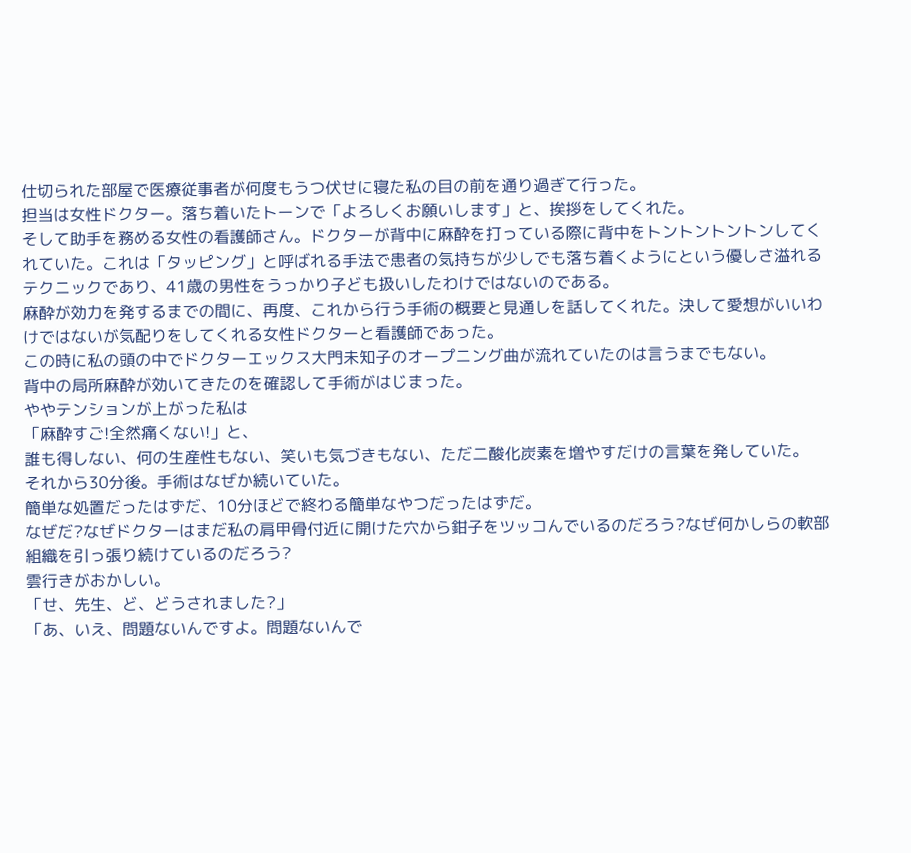仕切られた部屋で医療従事者が何度もうつ伏せに寝た私の目の前を通り過ぎて行った。
担当は女性ドクター。落ち着いたトーンで「よろしくお願いします」と、挨拶をしてくれた。
そして助手を務める女性の看護師さん。ドクターが背中に麻酔を打っている際に背中をトントントントンしてくれていた。これは「タッピング」と呼ばれる手法で患者の気持ちが少しでも落ち着くようにという優しさ溢れるテクニックであり、41歳の男性をうっかり子ども扱いしたわけではないのである。
麻酔が効力を発するまでの間に、再度、これから行う手術の概要と見通しを話してくれた。決して愛想がいいわけではないが気配りをしてくれる女性ドクターと看護師であった。
この時に私の頭の中でドクターエックス大門未知子のオープニング曲が流れていたのは言うまでもない。
背中の局所麻酔が効いてきたのを確認して手術がはじまった。
ややテンションが上がった私は
「麻酔すご!全然痛くない!」と、
誰も得しない、何の生産性もない、笑いも気づきもない、ただ二酸化炭素を増やすだけの言葉を発していた。
それから30分後。手術はなぜか続いていた。
簡単な処置だったはずだ、10分ほどで終わる簡単なやつだったはずだ。
なぜだ?なぜドクターはまだ私の肩甲骨付近に開けた穴から鉗子をツッコんでいるのだろう?なぜ何かしらの軟部組織を引っ張り続けているのだろう?
雲行きがおかしい。
「せ、先生、ど、どうされました?」
「あ、いえ、問題ないんですよ。問題ないんで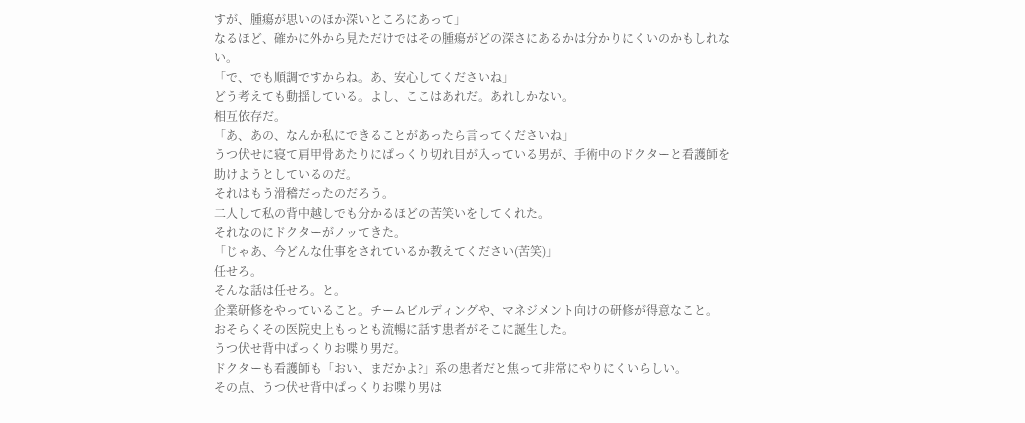すが、腫瘍が思いのほか深いところにあって」
なるほど、確かに外から見ただけではその腫瘍がどの深さにあるかは分かりにくいのかもしれない。
「で、でも順調ですからね。あ、安心してくださいね」
どう考えても動揺している。よし、ここはあれだ。あれしかない。
相互依存だ。
「あ、あの、なんか私にできることがあったら言ってくださいね」
うつ伏せに寝て肩甲骨あたりにぱっくり切れ目が入っている男が、手術中のドクターと看護師を助けようとしているのだ。
それはもう滑稽だったのだろう。
二人して私の背中越しでも分かるほどの苦笑いをしてくれた。
それなのにドクターがノッてきた。
「じゃあ、今どんな仕事をされているか教えてください(苦笑)」
任せろ。
そんな話は任せろ。と。
企業研修をやっていること。チームビルディングや、マネジメント向けの研修が得意なこと。
おそらくその医院史上もっとも流暢に話す患者がそこに誕生した。
うつ伏せ背中ぱっくりお喋り男だ。
ドクターも看護師も「おい、まだかよ?」系の患者だと焦って非常にやりにくいらしい。
その点、うつ伏せ背中ぱっくりお喋り男は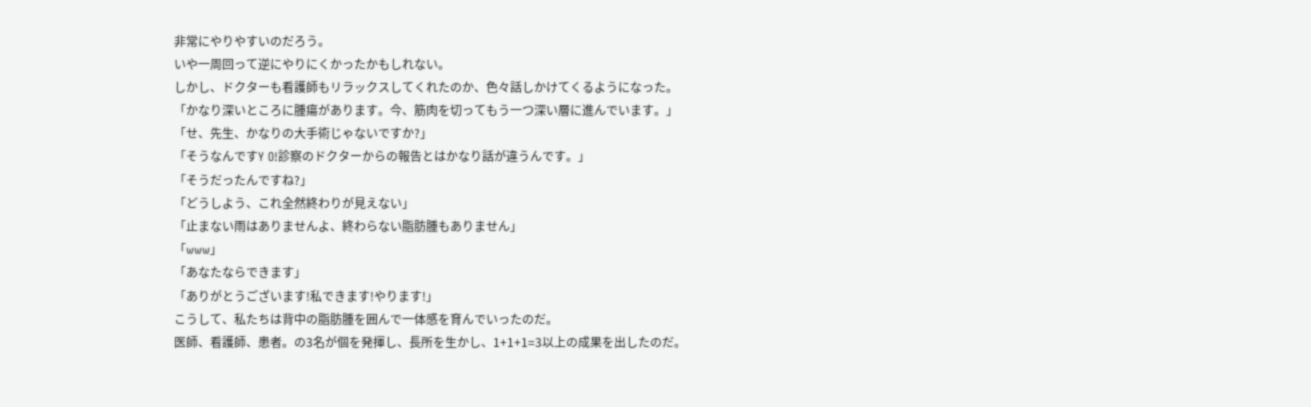非常にやりやすいのだろう。
いや一周回って逆にやりにくかったかもしれない。
しかし、ドクターも看護師もリラックスしてくれたのか、色々話しかけてくるようになった。
「かなり深いところに腫瘍があります。今、筋肉を切ってもう一つ深い層に進んでいます。」
「せ、先生、かなりの大手術じゃないですか?」
「そうなんですY O!診察のドクターからの報告とはかなり話が違うんです。」
「そうだったんですね?」
「どうしよう、これ全然終わりが見えない」
「止まない雨はありませんよ、終わらない脂肪腫もありません」
「www」
「あなたならできます」
「ありがとうございます!私できます!やります!」
こうして、私たちは背中の脂肪腫を囲んで一体感を育んでいったのだ。
医師、看護師、患者。の3名が個を発揮し、長所を生かし、1+1+1=3以上の成果を出したのだ。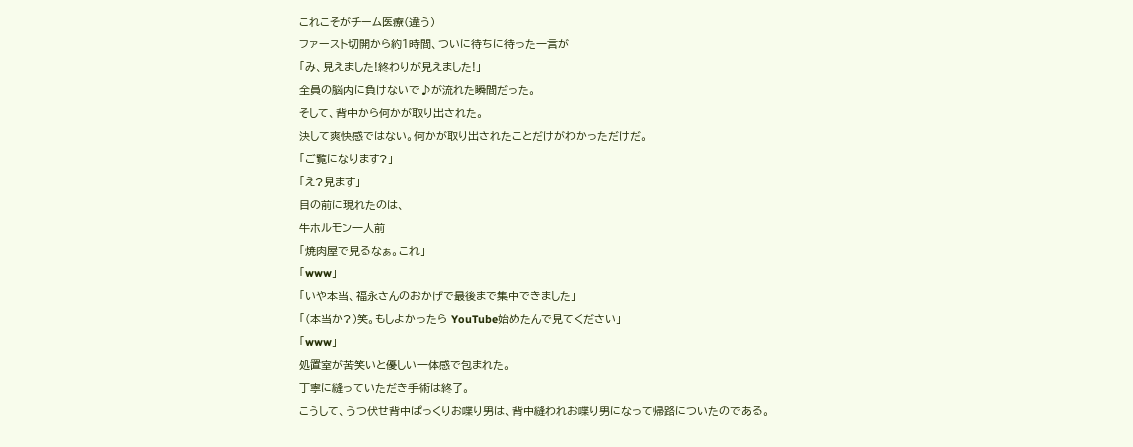これこそがチーム医療(違う)
ファースト切開から約1時間、ついに待ちに待った一言が
「み、見えました!終わりが見えました!」
全員の脳内に負けないで♪が流れた瞬間だった。
そして、背中から何かが取り出された。
決して爽快感ではない。何かが取り出されたことだけがわかっただけだ。
「ご覧になります?」
「え?見ます」
目の前に現れたのは、
牛ホルモン一人前
「焼肉屋で見るなぁ。これ」
「www」
「いや本当、福永さんのおかげで最後まで集中できました」
「(本当か?)笑。もしよかったら YouTube始めたんで見てください」
「www」
処置室が苦笑いと優しい一体感で包まれた。
丁寧に縫っていただき手術は終了。
こうして、うつ伏せ背中ぱっくりお喋り男は、背中縫われお喋り男になって帰路についたのである。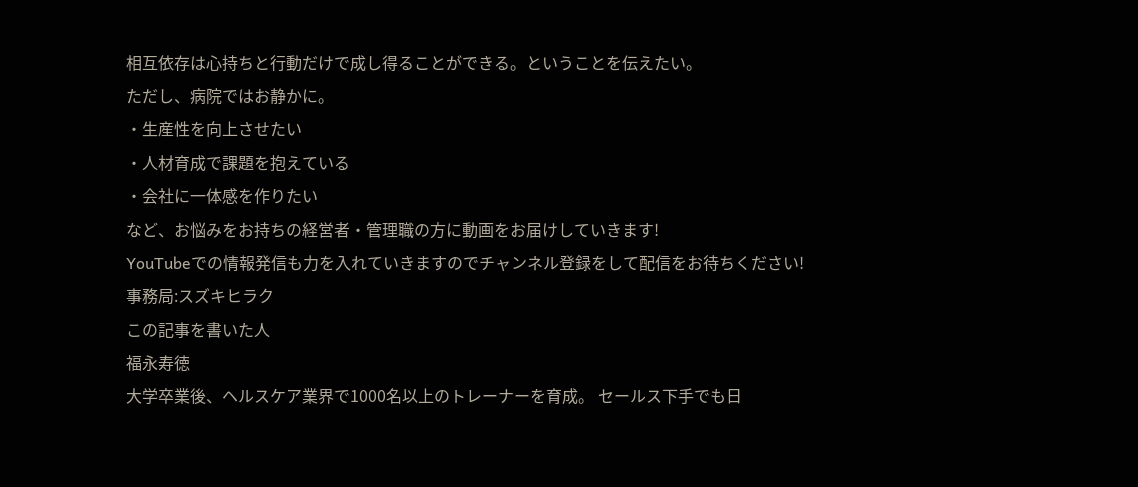相互依存は心持ちと行動だけで成し得ることができる。ということを伝えたい。
ただし、病院ではお静かに。
・生産性を向上させたい
・人材育成で課題を抱えている
・会社に一体感を作りたい
など、お悩みをお持ちの経営者・管理職の方に動画をお届けしていきます!
YouTubeでの情報発信も力を入れていきますのでチャンネル登録をして配信をお待ちください!
事務局:スズキヒラク
この記事を書いた人
福永寿徳
大学卒業後、ヘルスケア業界で1000名以上のトレーナーを育成。 セールス下手でも日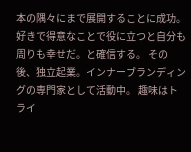本の隅々にまで展開することに成功。 好きで得意なことで役に立つと自分も周りも幸せだ。と確信する。 その後、独立起業。インナーブランディングの専門家として活動中。 趣味はトライ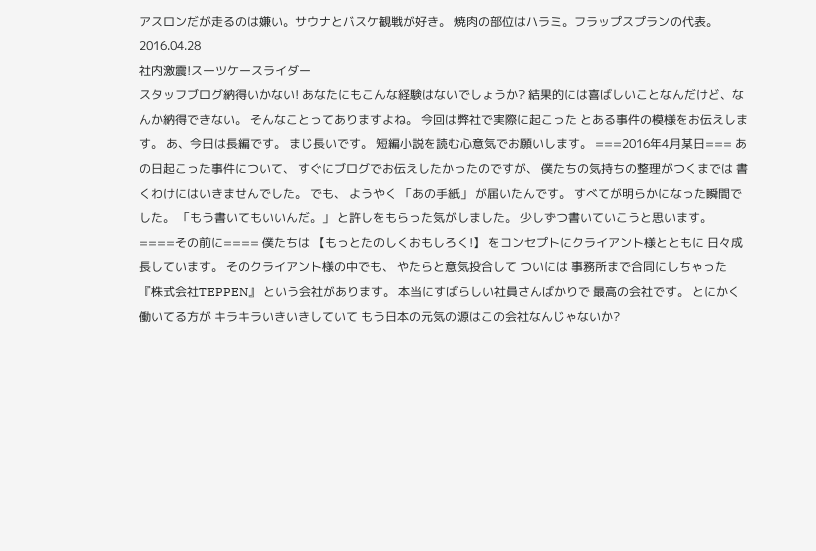アスロンだが走るのは嫌い。サウナとバスケ観戦が好き。 焼肉の部位はハラミ。フラップスプランの代表。
2016.04.28
社内激震!スーツケースライダー
スタッフブログ納得いかない! あなたにもこんな経験はないでしょうか? 結果的には喜ばしいことなんだけど、なんか納得できない。 そんなことってありますよね。 今回は弊社で実際に起こった とある事件の模様をお伝えします。 あ、今日は長編です。 まじ長いです。 短編小説を読む心意気でお願いします。 ===2016年4月某日=== あの日起こった事件について、 すぐにブログでお伝えしたかったのですが、 僕たちの気持ちの整理がつくまでは 書くわけにはいきませんでした。 でも、 ようやく 「あの手紙」 が届いたんです。 すべてが明らかになった瞬間でした。 「もう書いてもいいんだ。」 と許しをもらった気がしました。 少しずつ書いていこうと思います。 ====その前に==== 僕たちは 【もっとたのしくおもしろく!】 をコンセプトにクライアント様とともに 日々成長しています。 そのクライアント様の中でも、 やたらと意気投合して ついには 事務所まで合同にしちゃった 『株式会社TEPPEN』 という会社があります。 本当にすばらしい社員さんばかりで 最高の会社です。 とにかく働いてる方が キラキラいきいきしていて もう日本の元気の源はこの会社なんじゃないか?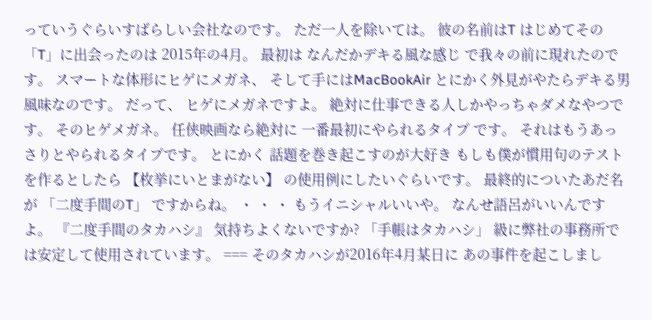っていうぐらいすばらしい会社なのです。 ただ一人を除いては。 彼の名前はT はじめてその「T」に出会ったのは 2015年の4月。 最初は なんだかデキる風な感じ で我々の前に現れたのです。 スマートな体形にヒゲにメガネ、 そして手にはMacBookAir とにかく外見がやたらデキる男風味なのです。 だって、 ヒゲにメガネですよ。 絶対に仕事できる人しかやっちゃダメなやつです。 そのヒゲメガネ。 任侠映画なら絶対に 一番最初にやられるタイプ です。 それはもうあっさりとやられるタイプです。 とにかく 話題を巻き起こすのが大好き もしも僕が慣用句のテストを作るとしたら 【枚挙にいとまがない】 の使用例にしたいぐらいです。 最終的についたあだ名が 「二度手間のT」 ですからね。 ・ ・ ・ もうイニシャルいいや。 なんせ語呂がいいんですよ。 『二度手間のタカハシ』 気持ちよくないですか? 「手帳はタカハシ」 級に弊社の事務所では安定して使用されています。 === そのタカハシが2016年4月某日に あの事件を起こしまし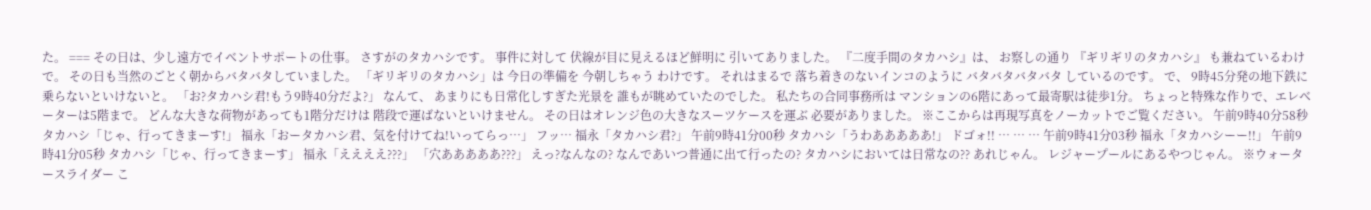た。 === その日は、少し遠方でイベントサポートの仕事。 さすがのタカハシです。 事件に対して 伏線が目に見えるほど鮮明に 引いてありました。 『二度手間のタカハシ』は、 お察しの通り 『ギリギリのタカハシ』 も兼ねているわけで。 その日も当然のごとく朝からバタバタしていました。 「ギリギリのタカハシ」は 今日の準備を 今朝しちゃう わけです。 それはまるで 落ち着きのないインコのように バタバタバタバタ しているのです。 で、 9時45分発の地下鉄に乗らないといけないと。 「お?タカハシ君!もう9時40分だよ?」 なんて、 あまりにも日常化しすぎた光景を 誰もが眺めていたのでした。 私たちの合同事務所は マンションの6階にあって最寄駅は徒歩1分。 ちょっと特殊な作りで、エレベーターは5階まで。 どんな大きな荷物があっても1階分だけは 階段で運ばないといけません。 その日はオレンジ色の大きなスーツケースを運ぶ 必要がありました。 ※ここからは再現写真をノーカットでご覧ください。 午前9時40分58秒 タカハシ「じゃ、行ってきまーす!」 福永「おータカハシ君、気を付けてね!いってらっ…」 フッ… 福永「タカハシ君?」 午前9時41分00秒 タカハシ「うわあああああ!」 ドゴォ!! … … … 午前9時41分03秒 福永「タカハシーー!!」 午前9時41分05秒 タカハシ「じゃ、行ってきまーす」 福永「ええええ???」 「穴あああああ???」 えっ?なんなの? なんであいつ普通に出て行ったの? タカハシにおいては日常なの?? あれじゃん。 レジャープールにあるやつじゃん。 ※ウォータースライダー こ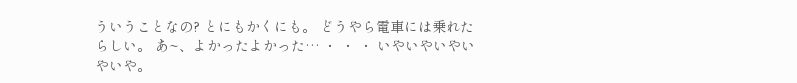ういうことなの? とにもかくにも。 どうやら電車には乗れたらしい。 あ~、よかったよかった… ・ ・ ・ いやいやいやいやいや。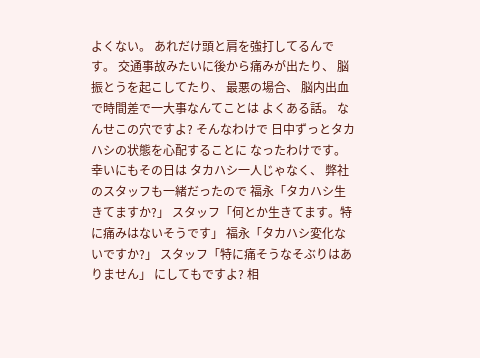よくない。 あれだけ頭と肩を強打してるんです。 交通事故みたいに後から痛みが出たり、 脳振とうを起こしてたり、 最悪の場合、 脳内出血で時間差で一大事なんてことは よくある話。 なんせこの穴ですよ? そんなわけで 日中ずっとタカハシの状態を心配することに なったわけです。 幸いにもその日は タカハシ一人じゃなく、 弊社のスタッフも一緒だったので 福永「タカハシ生きてますか?」 スタッフ「何とか生きてます。特に痛みはないそうです」 福永「タカハシ変化ないですか?」 スタッフ「特に痛そうなそぶりはありません」 にしてもですよ? 相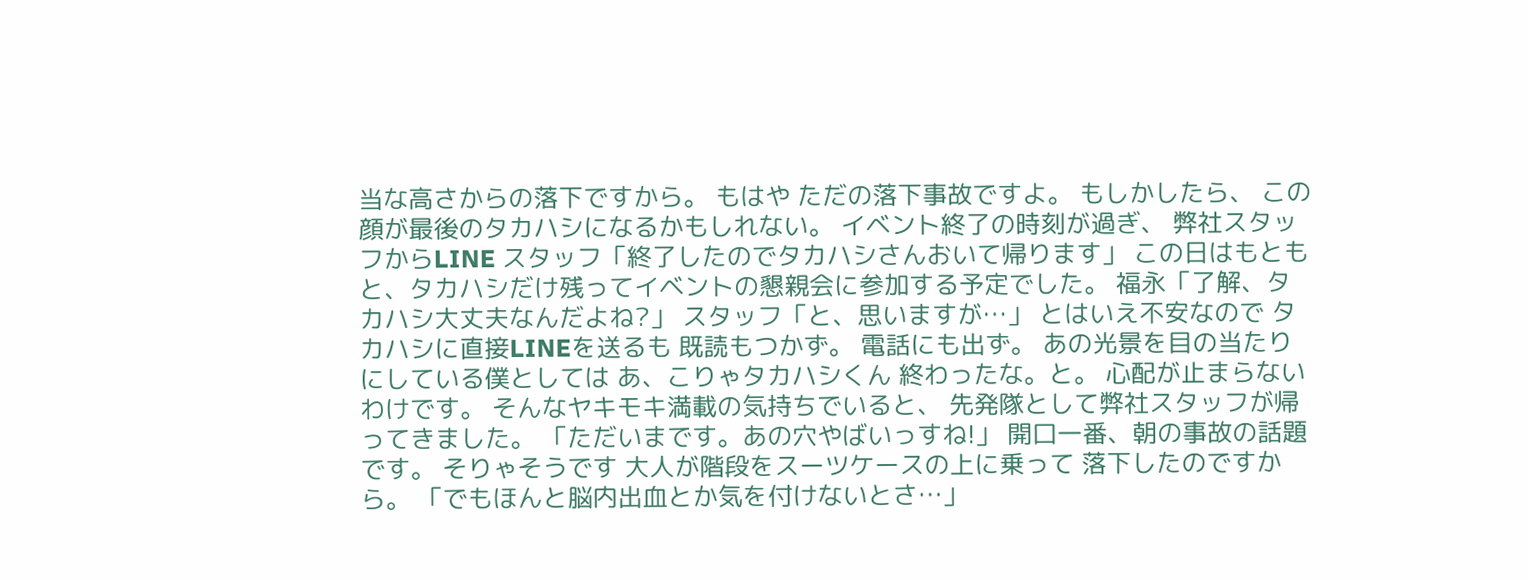当な高さからの落下ですから。 もはや ただの落下事故ですよ。 もしかしたら、 この顔が最後のタカハシになるかもしれない。 イベント終了の時刻が過ぎ、 弊社スタッフからLINE スタッフ「終了したのでタカハシさんおいて帰ります」 この日はもともと、タカハシだけ残ってイベントの懇親会に参加する予定でした。 福永「了解、タカハシ大丈夫なんだよね?」 スタッフ「と、思いますが…」 とはいえ不安なので タカハシに直接LINEを送るも 既読もつかず。 電話にも出ず。 あの光景を目の当たりにしている僕としては あ、こりゃタカハシくん 終わったな。と。 心配が止まらないわけです。 そんなヤキモキ満載の気持ちでいると、 先発隊として弊社スタッフが帰ってきました。 「ただいまです。あの穴やばいっすね!」 開口一番、朝の事故の話題です。 そりゃそうです 大人が階段をスーツケースの上に乗って 落下したのですから。 「でもほんと脳内出血とか気を付けないとさ…」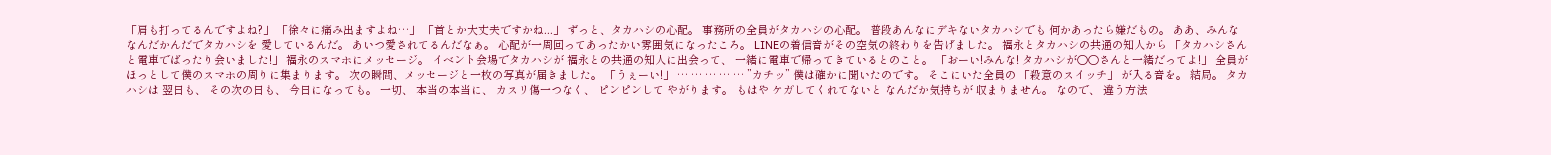「肩も打ってるんですよね?」 「徐々に痛み出ますよね…」 「首とか大丈夫ですかね...」 ずっと、タカハシの心配。 事務所の全員がタカハシの心配。 普段あんなにデキないタカハシでも 何かあったら嫌だもの。 ああ、みんななんだかんだでタカハシを 愛しているんだ。 あいつ愛されてるんだなぁ。 心配が一周回ってあったかい雰囲気になったころ。 LINEの着信音がその空気の終わりを告げました。 福永とタカハシの共通の知人から 「タカハシさんと電車でばったり会いました!」 福永のスマホにメッセージ。 イベント会場でタカハシが 福永との共通の知人に出会って、 一緒に電車で帰ってきているとのこと。 「おーい!みんな! タカハシが〇〇さんと一緒だってよ!」 全員がほっとして僕のスマホの周りに集まります。 次の瞬間、メッセージと一枚の写真が届きました。 「うぇーい!」 … … … … … ”カチッ” 僕は確かに聞いたのです。 そこにいた全員の 「殺意のスイッチ」 が入る音を。 結局。 タカハシは 翌日も、 その次の日も、 今日になっても。 一切、 本当の本当に、 カスリ傷一つなく、 ピンピンして やがります。 もはや ケガしてくれてないと なんだか気持ちが 収まりません。 なので、 違う方法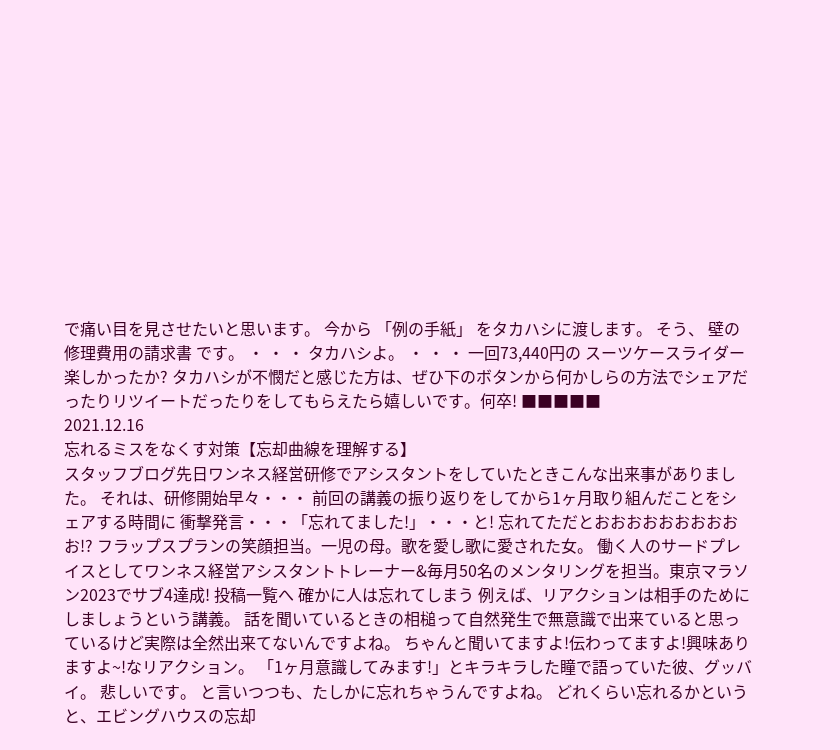で痛い目を見させたいと思います。 今から 「例の手紙」 をタカハシに渡します。 そう、 壁の修理費用の請求書 です。 ・ ・ ・ タカハシよ。 ・ ・ ・ 一回73,440円の スーツケースライダー 楽しかったか? タカハシが不憫だと感じた方は、ぜひ下のボタンから何かしらの方法でシェアだったりリツイートだったりをしてもらえたら嬉しいです。何卒! ■■■■■
2021.12.16
忘れるミスをなくす対策【忘却曲線を理解する】
スタッフブログ先日ワンネス経営研修でアシスタントをしていたときこんな出来事がありました。 それは、研修開始早々・・・ 前回の講義の振り返りをしてから1ヶ月取り組んだことをシェアする時間に 衝撃発言・・・「忘れてました!」・・・と! 忘れてただとおおおおおおおおおお!? フラップスプランの笑顔担当。一児の母。歌を愛し歌に愛された女。 働く人のサードプレイスとしてワンネス経営アシスタントトレーナー&毎月50名のメンタリングを担当。東京マラソン2023でサブ4達成! 投稿一覧へ 確かに人は忘れてしまう 例えば、リアクションは相手のためにしましょうという講義。 話を聞いているときの相槌って自然発生で無意識で出来ていると思っているけど実際は全然出来てないんですよね。 ちゃんと聞いてますよ!伝わってますよ!興味ありますよ~!なリアクション。 「1ヶ月意識してみます!」とキラキラした瞳で語っていた彼、グッバイ。 悲しいです。 と言いつつも、たしかに忘れちゃうんですよね。 どれくらい忘れるかというと、エビングハウスの忘却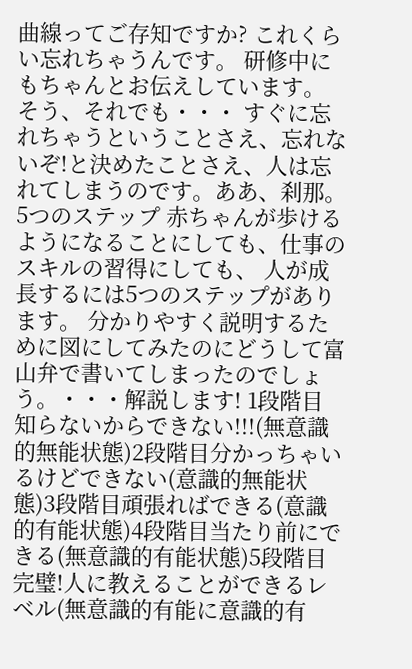曲線ってご存知ですか? これくらい忘れちゃうんです。 研修中にもちゃんとお伝えしています。 そう、それでも・・・ すぐに忘れちゃうということさえ、忘れないぞ!と決めたことさえ、人は忘れてしまうのです。ああ、刹那。 5つのステップ 赤ちゃんが歩けるようになることにしても、仕事のスキルの習得にしても、 人が成長するには5つのステップがあります。 分かりやすく説明するために図にしてみたのにどうして富山弁で書いてしまったのでしょう。・・・解説します! 1段階目知らないからできない!!!(無意識的無能状態)2段階目分かっちゃいるけどできない(意識的無能状態)3段階目頑張ればできる(意識的有能状態)4段階目当たり前にできる(無意識的有能状態)5段階目完璧!人に教えることができるレベル(無意識的有能に意識的有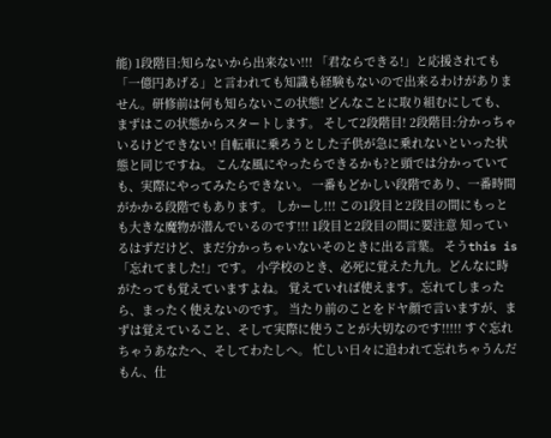能) 1段階目:知らないから出来ない!!! 「君ならできる!」と応援されても「一億円あげる」と言われても知識も経験もないので出来るわけがありません。研修前は何も知らないこの状態! どんなことに取り組むにしても、まずはこの状態からスタートします。 そして2段階目! 2段階目:分かっちゃいるけどできない! 自転車に乗ろうとした子供が急に乗れないといった状態と同じですね。 こんな風にやったらできるかも?と頭では分かっていても、実際にやってみたらできない。 一番もどかしい段階であり、一番時間がかかる段階でもあります。 しかーし!!! この1段目と2段目の間にもっとも大きな魔物が潜んでいるのです!!! 1段目と2段目の間に要注意 知っているはずだけど、まだ分かっちゃいないそのときに出る言葉。 そうthis is 「忘れてました!」です。 小学校のとき、必死に覚えた九九。どんなに時がたっても覚えていますよね。 覚えていれば使えます。忘れてしまったら、まったく使えないのです。 当たり前のことをドヤ顔で言いますが、まずは覚えていること、そして実際に使うことが大切なのです!!!!! すぐ忘れちゃうあなたへ、そしてわたしへ。 忙しい日々に追われて忘れちゃうんだもん、仕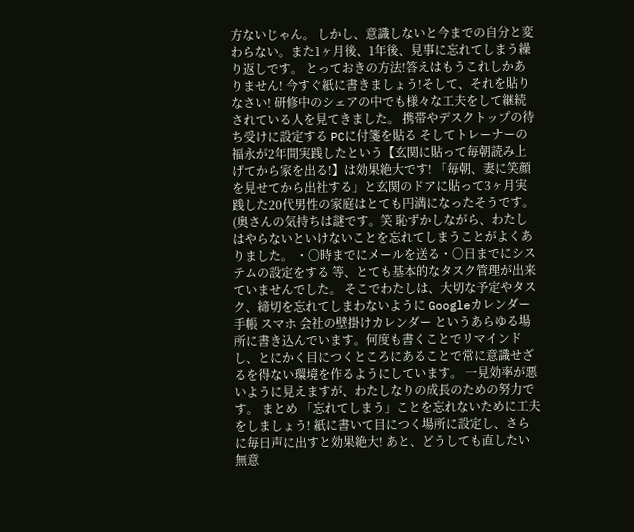方ないじゃん。 しかし、意識しないと今までの自分と変わらない。また1ヶ月後、1年後、見事に忘れてしまう繰り返しです。 とっておきの方法!答えはもうこれしかありません! 今すぐ紙に書きましょう!そして、それを貼りなさい! 研修中のシェアの中でも様々な工夫をして継続されている人を見てきました。 携帯やデスクトップの待ち受けに設定する PCに付箋を貼る そしてトレーナーの福永が2年間実践したという【玄関に貼って毎朝読み上げてから家を出る!】は効果絶大です! 「毎朝、妻に笑顔を見せてから出社する」と玄関のドアに貼って3ヶ月実践した20代男性の家庭はとても円満になったそうです。(奥さんの気持ちは謎です。笑 恥ずかしながら、わたしはやらないといけないことを忘れてしまうことがよくありました。 ・〇時までにメールを送る・〇日までにシステムの設定をする 等、とても基本的なタスク管理が出来ていませんでした。 そこでわたしは、大切な予定やタスク、締切を忘れてしまわないように Googleカレンダー 手帳 スマホ 会社の壁掛けカレンダー というあらゆる場所に書き込んでいます。何度も書くことでリマインドし、とにかく目につくところにあることで常に意識せざるを得ない環境を作るようにしています。 一見効率が悪いように見えますが、わたしなりの成長のための努力です。 まとめ 「忘れてしまう」ことを忘れないために工夫をしましょう! 紙に書いて目につく場所に設定し、さらに毎日声に出すと効果絶大! あと、どうしても直したい無意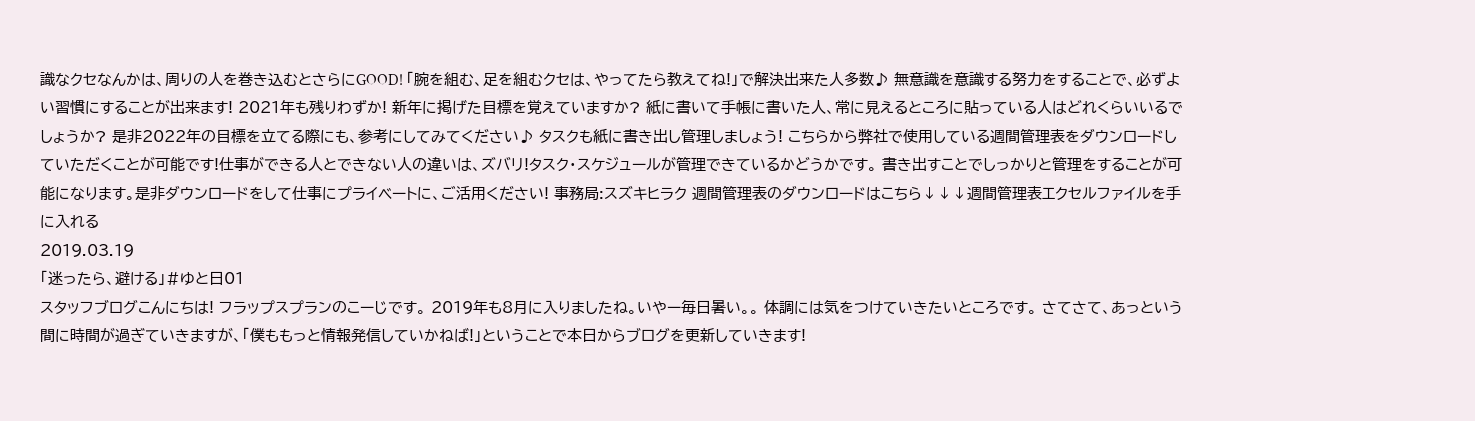識なクセなんかは、周りの人を巻き込むとさらにGOOD! 「腕を組む、足を組むクセは、やってたら教えてね!」で解決出来た人多数♪ 無意識を意識する努力をすることで、必ずよい習慣にすることが出来ます! 2021年も残りわずか! 新年に掲げた目標を覚えていますか? 紙に書いて手帳に書いた人、常に見えるところに貼っている人はどれくらいいるでしょうか? 是非2022年の目標を立てる際にも、参考にしてみてください♪ タスクも紙に書き出し管理しましょう! こちらから弊社で使用している週間管理表をダウンロードしていただくことが可能です!仕事ができる人とできない人の違いは、ズバリ!タスク・スケジュールが管理できているかどうかです。 書き出すことでしっかりと管理をすることが可能になります。是非ダウンロードをして仕事にプライベートに、ご活用ください! 事務局:スズキヒラク 週間管理表のダウンロードはこちら↓↓↓週間管理表エクセルファイルを手に入れる
2019.03.19
「迷ったら、避ける」#ゆと日01
スタッフブログこんにちは! フラップスプランのこーじです。 2019年も8月に入りましたね。いやー毎日暑い。。 体調には気をつけていきたいところです。 さてさて、あっという間に時間が過ぎていきますが、「僕ももっと情報発信していかねば!」ということで本日からブログを更新していきます!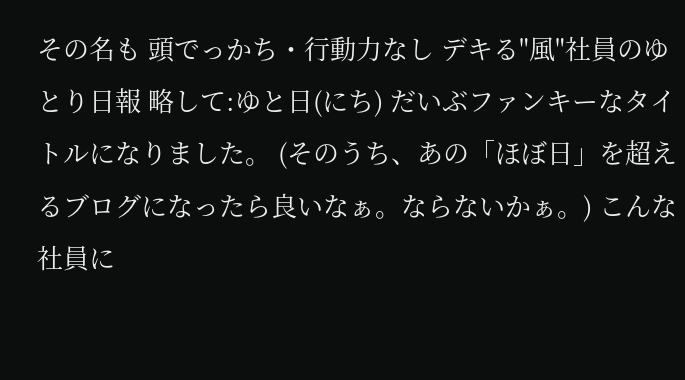その名も 頭でっかち・行動力なし デキる"風"社員のゆとり日報 略して:ゆと日(にち) だいぶファンキーなタイトルになりました。 (そのうち、あの「ほぼ日」を超えるブログになったら良いなぁ。ならないかぁ。) こんな社員に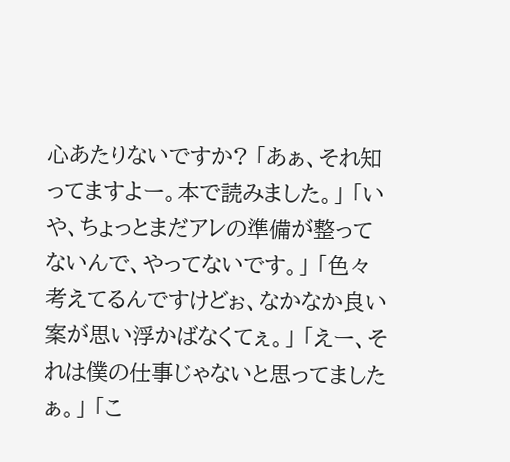心あたりないですか? 「あぁ、それ知ってますよー。本で読みました。」 「いや、ちょっとまだアレの準備が整ってないんで、やってないです。」 「色々考えてるんですけどぉ、なかなか良い案が思い浮かばなくてぇ。」 「えー、それは僕の仕事じゃないと思ってましたぁ。」 「こ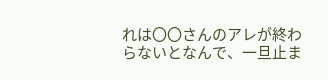れは〇〇さんのアレが終わらないとなんで、一旦止ま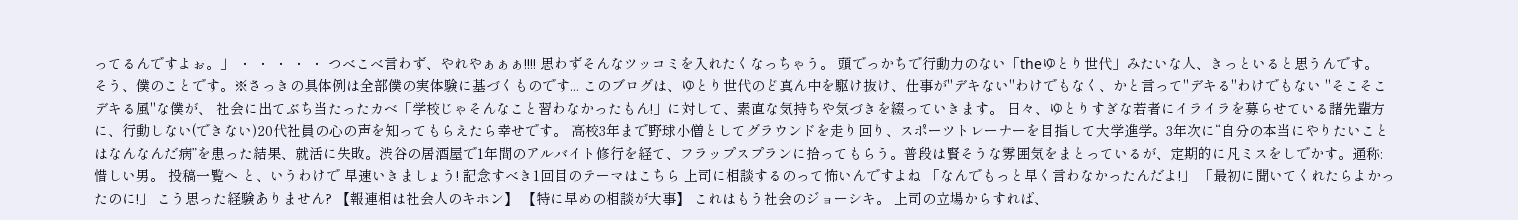ってるんですよぉ。」 ・ ・ ・ ・ ・ つべこべ言わず、やれやぁぁぁ!!!! 思わずそんなツッコミを入れたくなっちゃう。 頭でっかちで行動力のない「theゆとり世代」みたいな人、きっといると思うんです。 そう、僕のことです。※さっきの具体例は全部僕の実体験に基づくものです... このブログは、ゆとり世代のど真ん中を駆け抜け、仕事が"デキない"わけでもなく、かと言って"デキる"わけでもない "そこそこデキる風"な僕が、 社会に出てぶち当たったカベ「学校じゃそんなこと習わなかったもん!」に対して、素直な気持ちや気づきを綴っていきます。 日々、ゆとりすぎな若者にイライラを募らせている諸先輩方に、行動しない(できない)20代社員の心の声を知ってもらえたら幸せです。 高校3年まで野球小僧としてグラウンドを走り回り、スポーツトレーナーを目指して大学進学。3年次に“自分の本当にやりたいことはなんなんだ病”を患った結果、就活に失敗。渋谷の居酒屋で1年間のアルバイト修行を経て、フラップスプランに拾ってもらう。普段は賢そうな雰囲気をまとっているが、定期的に凡ミスをしでかす。通称:惜しい男。 投稿一覧へ と、いうわけで 早速いきましょう! 記念すべき1回目のテーマはこちら 上司に相談するのって怖いんですよね 「なんでもっと早く言わなかったんだよ!」 「最初に聞いてくれたらよかったのに!」 こう思った経験ありません? 【報連相は社会人のキホン】 【特に早めの相談が大事】 これはもう社会のジョーシキ。 上司の立場からすれば、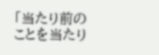「当たり前のことを当たり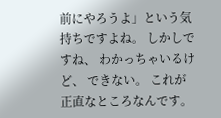前にやろうよ」という気持ちですよね。 しかしですね、 わかっちゃいるけど、 できない。 これが正直なところなんです。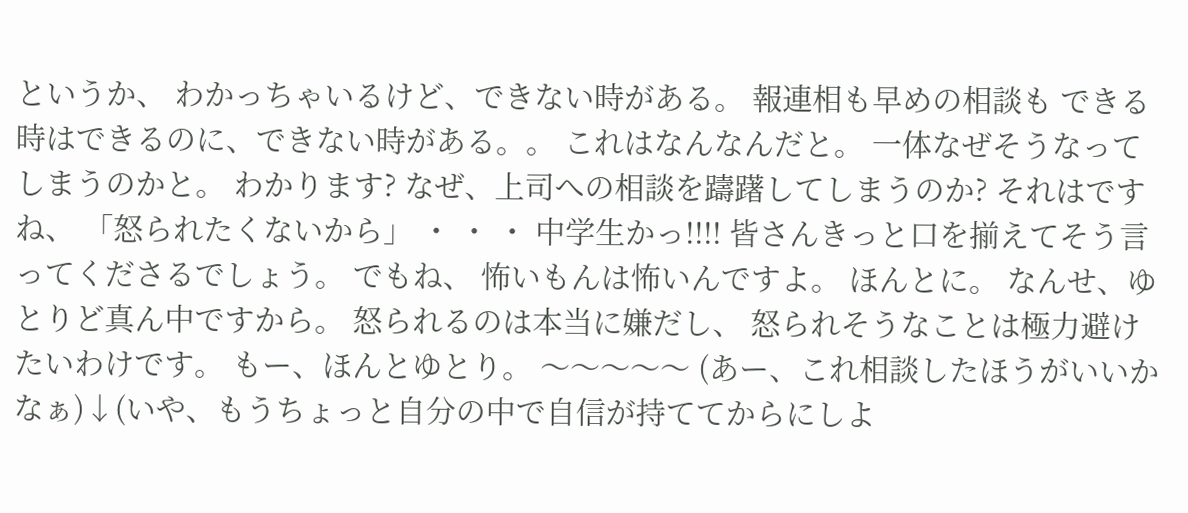というか、 わかっちゃいるけど、できない時がある。 報連相も早めの相談も できる時はできるのに、できない時がある。。 これはなんなんだと。 一体なぜそうなってしまうのかと。 わかります? なぜ、上司への相談を躊躇してしまうのか? それはですね、 「怒られたくないから」 ・ ・ ・ 中学生かっ!!!! 皆さんきっと口を揃えてそう言ってくださるでしょう。 でもね、 怖いもんは怖いんですよ。 ほんとに。 なんせ、ゆとりど真ん中ですから。 怒られるのは本当に嫌だし、 怒られそうなことは極力避けたいわけです。 もー、ほんとゆとり。 〜〜〜〜〜 (あー、これ相談したほうがいいかなぁ)↓(いや、もうちょっと自分の中で自信が持ててからにしよ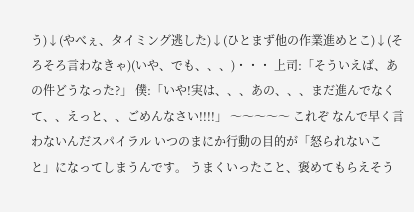う)↓(やべぇ、タイミング逃した)↓(ひとまず他の作業進めとこ)↓(そろそろ言わなきゃ)(いや、でも、、、)・・・ 上司:「そういえば、あの件どうなった?」 僕:「いや!実は、、、あの、、、まだ進んでなくて、、えっと、、ごめんなさい!!!!」 〜〜〜〜〜 これぞ なんで早く言わないんだスパイラル いつのまにか行動の目的が「怒られないこと」になってしまうんです。 うまくいったこと、褒めてもらえそう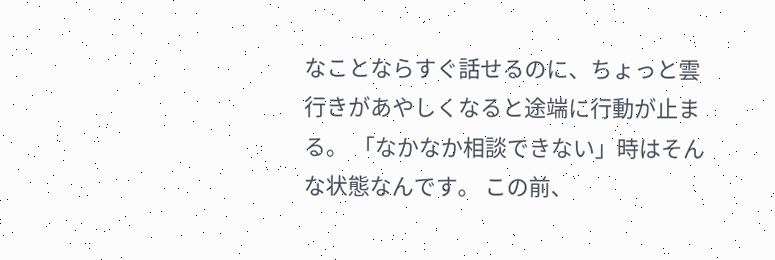なことならすぐ話せるのに、ちょっと雲行きがあやしくなると途端に行動が止まる。 「なかなか相談できない」時はそんな状態なんです。 この前、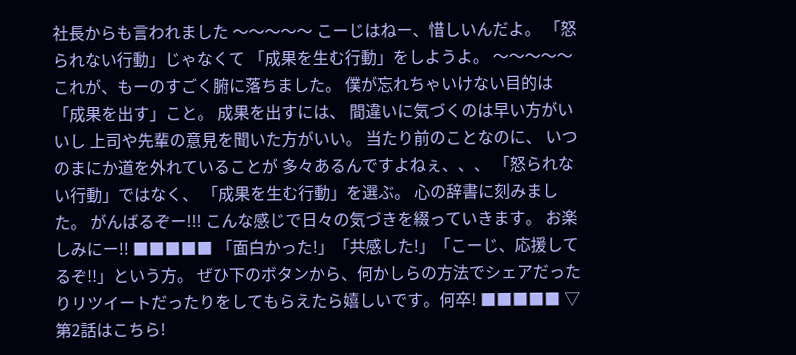社長からも言われました 〜〜〜〜〜 こーじはねー、惜しいんだよ。 「怒られない行動」じゃなくて 「成果を生む行動」をしようよ。 〜〜〜〜〜 これが、もーのすごく腑に落ちました。 僕が忘れちゃいけない目的は 「成果を出す」こと。 成果を出すには、 間違いに気づくのは早い方がいいし 上司や先輩の意見を聞いた方がいい。 当たり前のことなのに、 いつのまにか道を外れていることが 多々あるんですよねぇ、、、 「怒られない行動」ではなく、 「成果を生む行動」を選ぶ。 心の辞書に刻みました。 がんばるぞー!!! こんな感じで日々の気づきを綴っていきます。 お楽しみにー!! ■■■■■ 「面白かった!」「共感した!」「こーじ、応援してるぞ!!」という方。 ぜひ下のボタンから、何かしらの方法でシェアだったりリツイートだったりをしてもらえたら嬉しいです。何卒! ■■■■■ ▽第2話はこちら!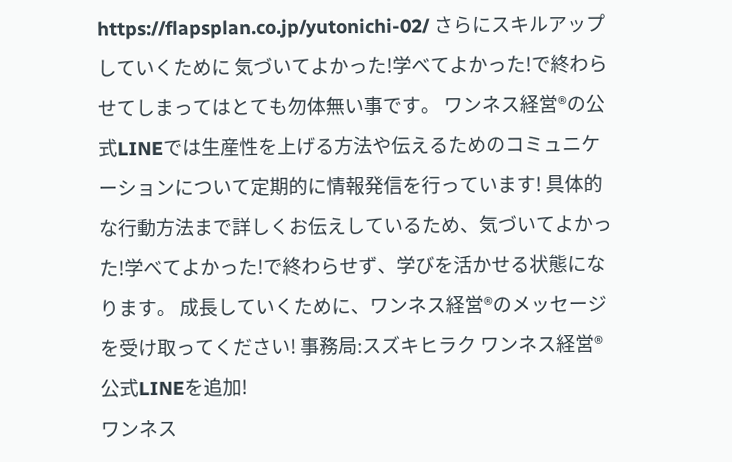https://flapsplan.co.jp/yutonichi-02/ さらにスキルアップしていくために 気づいてよかった!学べてよかった!で終わらせてしまってはとても勿体無い事です。 ワンネス経営®の公式LINEでは生産性を上げる方法や伝えるためのコミュニケーションについて定期的に情報発信を行っています! 具体的な行動方法まで詳しくお伝えしているため、気づいてよかった!学べてよかった!で終わらせず、学びを活かせる状態になります。 成長していくために、ワンネス経営®のメッセージを受け取ってください! 事務局:スズキヒラク ワンネス経営®公式LINEを追加!
ワンネス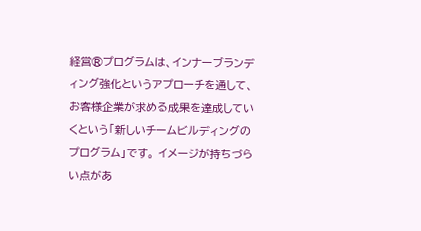経営®プログラムは、インナーブランディング強化というアプローチを通して、 お客様企業が求める成果を達成していくという「新しいチームビルディングのプログラム」です。 イメージが持ちづらい点があ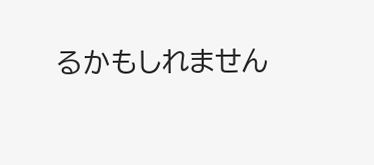るかもしれません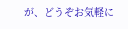が、どうぞお気軽に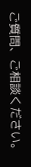ご質問、ご相談ください。